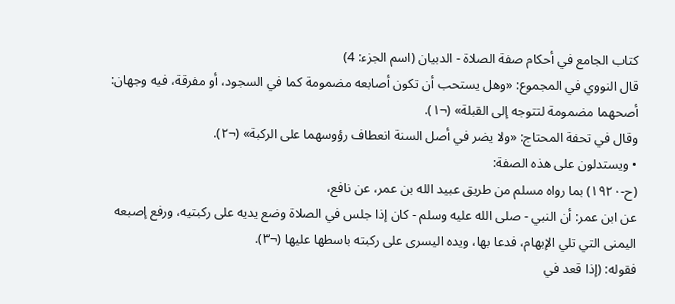كتاب الجامع في أحكام صفة الصلاة - الدبيان (اسم الجزء: 4)
قال النووي في المجموع: «وهل يستحب أن تكون أصابعه مضمومة كما في السجود، أو مفرقة، فيه وجهان: أصحهما مضمومة لتتوجه إلى القبلة» (¬١).
وقال في تحفة المحتاج: «ولا يضر في أصل السنة انعطاف رؤوسهما على الركبة» (¬٢).
• ويستدلون على هذه الصفة:
(ح-١٩٢٠) بما رواه مسلم من طريق عبيد الله بن عمر، عن نافع،
عن ابن عمر: أن النبي - صلى الله عليه وسلم - كان إذا جلس في الصلاة وضع يديه على ركبتيه، ورفع إصبعه اليمنى التي تلي الإبهام، فدعا بها، ويده اليسرى على ركبته باسطها عليها (¬٣).
فقوله: (إذا قعد في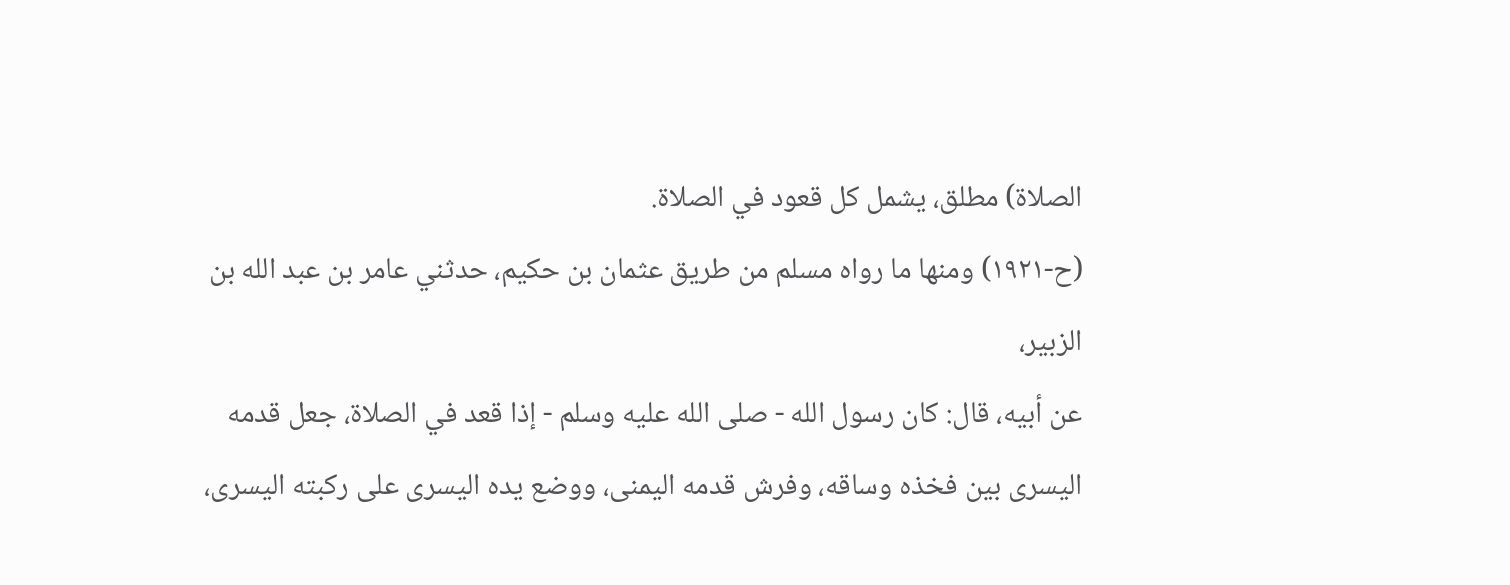الصلاة) مطلق، يشمل كل قعود في الصلاة.
(ح-١٩٢١) ومنها ما رواه مسلم من طريق عثمان بن حكيم، حدثني عامر بن عبد الله بن الزبير،
عن أبيه، قال: كان رسول الله - صلى الله عليه وسلم - إذا قعد في الصلاة، جعل قدمه اليسرى بين فخذه وساقه، وفرش قدمه اليمنى، ووضع يده اليسرى على ركبته اليسرى،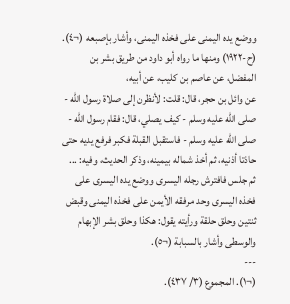ووضع يده اليمنى على فخذه اليمنى، وأشار بإصبعه (¬٤).
(ح-١٩٢٢) ومنها ما رواه أبو داود من طريق بشر بن المفضل، عن عاصم بن كليب، عن أبيه،
عن وائل بن حجر، قال: قلت: لأنظرن إلى صلاة رسول الله - صلى الله عليه وسلم - كيف يصلي، قال: فقام رسول الله - صلى الله عليه وسلم - فاستقبل القبلة فكبر فرفع يديه حتى حاذتا أذنيه، ثم أخذ شماله بيمينه، وذكر الحديث، وفيه: ... ثم جلس فافترش رجله اليسرى ووضع يده اليسرى على فخذه اليسرى وحد مرفقه الأيمن على فخذه اليمنى وقبض ثنتين وحلق حلقة ورأيته يقول: هكذا وحلق بشر الإبهام والوسطى وأشار بالسبابة (¬٥).
---
(¬١). المجموع (٣/ ٤٣٧).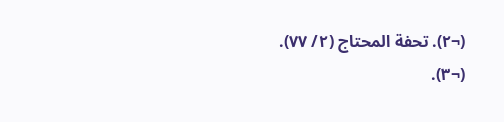(¬٢). تحفة المحتاج (٢/ ٧٧).
(¬٣).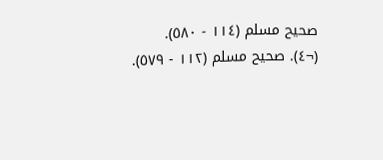صحيح مسلم (١١٤ - ٥٨٠).
(¬٤). صحيح مسلم (١١٢ - ٥٧٩).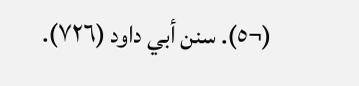(¬٥). سنن أبي داود (٧٢٦).